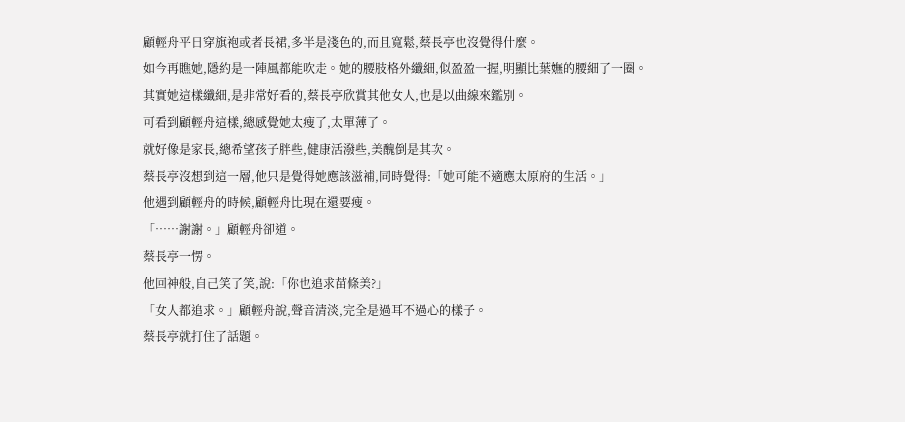顧輕舟平日穿旗袍或者長裙,多半是淺色的,而且寬鬆,蔡長亭也沒覺得什麼。
如今再瞧她,隱約是一陣風都能吹走。她的腰肢格外纖細,似盈盈一握,明顯比葉嫵的腰細了一圈。
其實她這樣纖細,是非常好看的,蔡長亭欣賞其他女人,也是以曲線來鑑別。
可看到顧輕舟這樣,總感覺她太瘦了,太單薄了。
就好像是家長,總希望孩子胖些,健康活潑些,美醜倒是其次。
蔡長亭沒想到這一層,他只是覺得她應該滋補,同時覺得:「她可能不適應太原府的生活。」
他遇到顧輕舟的時候,顧輕舟比現在還要瘦。
「……謝謝。」顧輕舟卻道。
蔡長亭一愣。
他回神般,自己笑了笑,說:「你也追求苗條美?」
「女人都追求。」顧輕舟說,聲音清淡,完全是過耳不過心的樣子。
蔡長亭就打住了話題。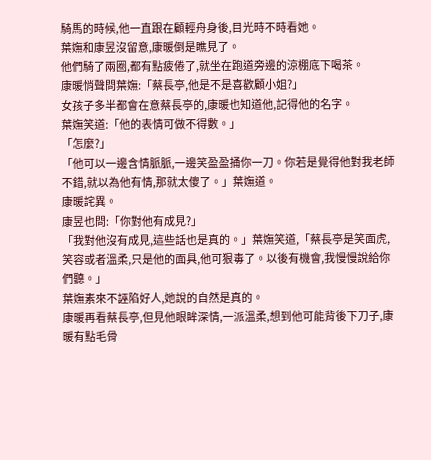騎馬的時候,他一直跟在顧輕舟身後,目光時不時看她。
葉嫵和康昱沒留意,康暖倒是瞧見了。
他們騎了兩圈,都有點疲倦了,就坐在跑道旁邊的涼棚底下喝茶。
康暖悄聲問葉嫵:「蔡長亭,他是不是喜歡顧小姐?」
女孩子多半都會在意蔡長亭的,康暖也知道他,記得他的名字。
葉嫵笑道:「他的表情可做不得數。」
「怎麼?」
「他可以一邊含情脈脈,一邊笑盈盈捅你一刀。你若是覺得他對我老師不錯,就以為他有情,那就太傻了。」葉嫵道。
康暖詫異。
康昱也問:「你對他有成見?」
「我對他沒有成見,這些話也是真的。」葉嫵笑道,「蔡長亭是笑面虎,笑容或者溫柔,只是他的面具,他可狠毒了。以後有機會,我慢慢說給你們聽。」
葉嫵素來不誣陷好人,她說的自然是真的。
康暖再看蔡長亭,但見他眼眸深情,一派溫柔,想到他可能背後下刀子,康暖有點毛骨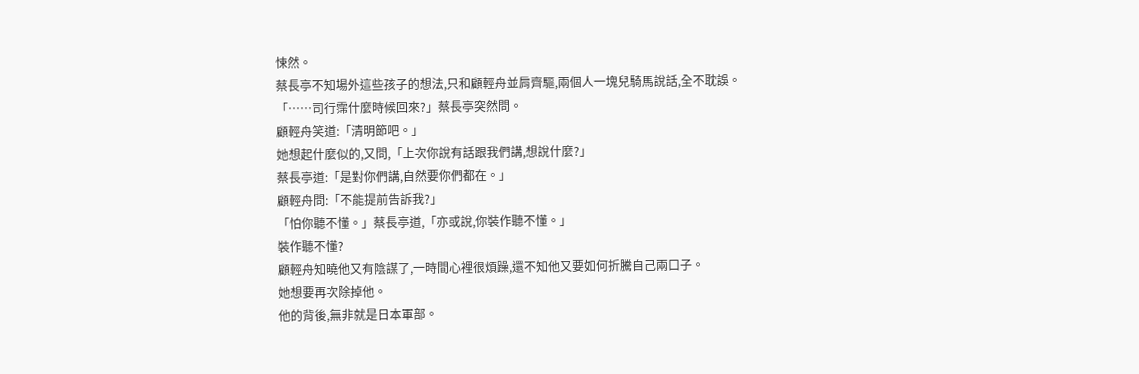悚然。
蔡長亭不知場外這些孩子的想法,只和顧輕舟並肩齊驅,兩個人一塊兒騎馬說話,全不耽誤。
「……司行霈什麼時候回來?」蔡長亭突然問。
顧輕舟笑道:「清明節吧。」
她想起什麼似的,又問,「上次你說有話跟我們講,想說什麼?」
蔡長亭道:「是對你們講,自然要你們都在。」
顧輕舟問:「不能提前告訴我?」
「怕你聽不懂。」蔡長亭道,「亦或說,你裝作聽不懂。」
裝作聽不懂?
顧輕舟知曉他又有陰謀了,一時間心裡很煩躁,還不知他又要如何折騰自己兩口子。
她想要再次除掉他。
他的背後,無非就是日本軍部。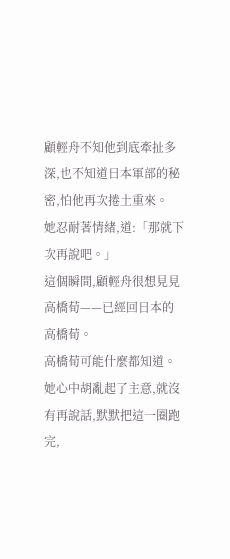顧輕舟不知他到底牽扯多深,也不知道日本軍部的秘密,怕他再次捲土重來。
她忍耐著情緒,道:「那就下次再說吧。」
這個瞬間,顧輕舟很想見見高橋荀——已經回日本的高橋荀。
高橋荀可能什麼都知道。
她心中胡亂起了主意,就沒有再說話,默默把這一圈跑完,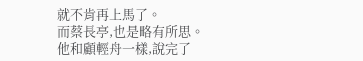就不肯再上馬了。
而蔡長亭,也是略有所思。
他和顧輕舟一樣,說完了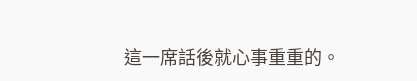這一席話後就心事重重的。